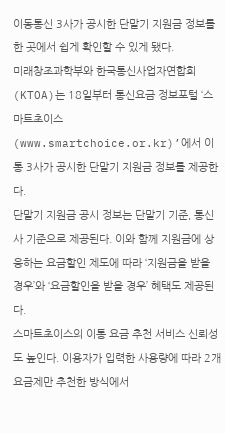이동통신 3사가 공시한 단말기 지원금 정보를 한 곳에서 쉽게 확인할 수 있게 됐다.
미래창조과학부와 한국통신사업자연합회(KTOA)는 18일부터 통신요금 정보포털 ‘스마트초이스(www.smartchoice.or.kr)’에서 이통 3사가 공시한 단말기 지원금 정보를 제공한다.
단말기 지원금 공시 정보는 단말기 기준, 통신사 기준으로 제공된다. 이와 함께 지원금에 상응하는 요금할인 제도에 따라 ‘지원금을 받을 경우’와 ‘요금할인을 받을 경우’ 혜택도 제공된다.
스마트초이스의 이통 요금 추천 서비스 신뢰성도 높인다. 이용자가 입력한 사용량에 따라 2개 요금제만 추천한 방식에서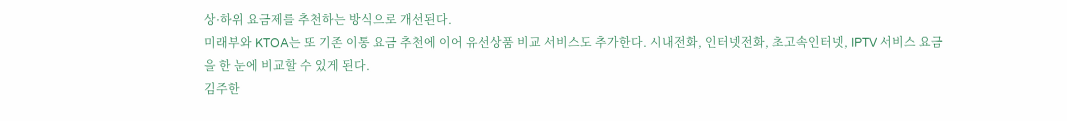상·하위 요금제를 추천하는 방식으로 개선된다.
미래부와 KTOA는 또 기존 이통 요금 추천에 이어 유선상품 비교 서비스도 추가한다. 시내전화, 인터넷전화, 초고속인터넷, IPTV 서비스 요금을 한 눈에 비교할 수 있게 된다.
김주한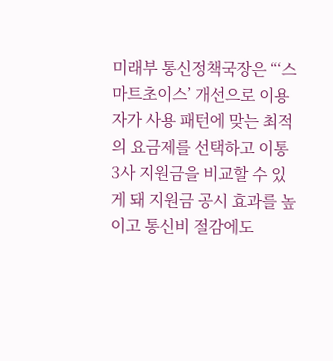미래부 통신정책국장은 “‘스마트초이스’ 개선으로 이용자가 사용 패턴에 맞는 최적의 요금제를 선택하고 이통 3사 지원금을 비교할 수 있게 돼 지원금 공시 효과를 높이고 통신비 절감에도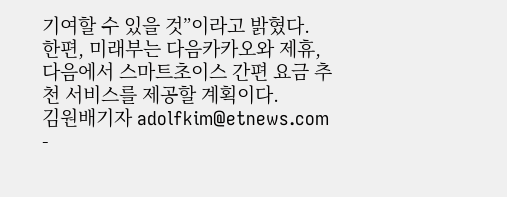기여할 수 있을 것”이라고 밝혔다.
한편, 미래부는 다음카카오와 제휴, 다음에서 스마트초이스 간편 요금 추천 서비스를 제공할 계획이다.
김원배기자 adolfkim@etnews.com
-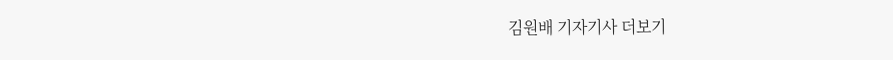김원배 기자기사 더보기